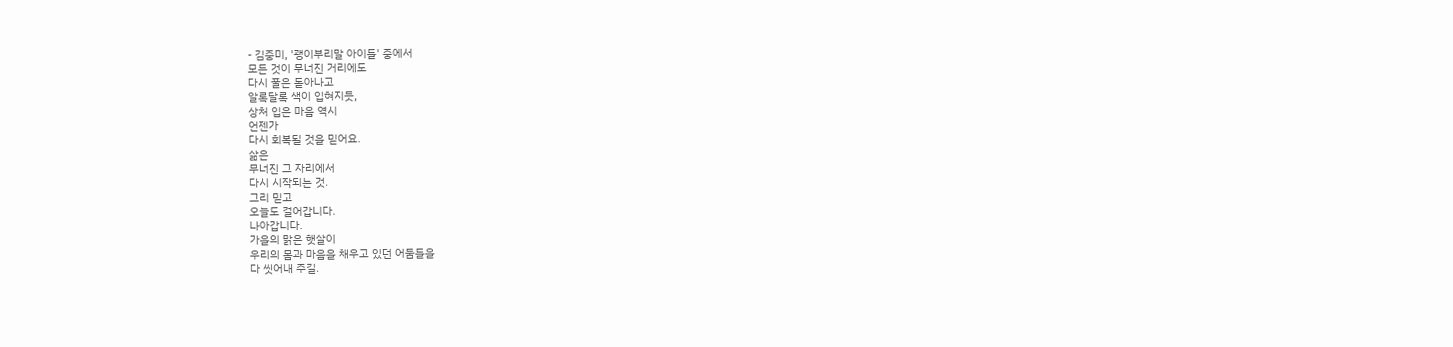- 김중미, '괭이부리말 아이들' 중에서
모든 것이 무너진 거리에도
다시 풀은 돋아나고
알록달록 색이 입혀지듯,
상처 입은 마음 역시
언젠가
다시 회복될 것을 믿어요.
삶은
무너진 그 자리에서
다시 시작되는 것.
그리 믿고
오늘도 걸어갑니다.
나아갑니다.
가을의 맑은 햇살이
우리의 몸과 마음을 채우고 있던 어둠들을
다 씻어내 주길.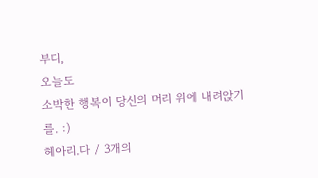부디,
오늘도
소박한 행복이 당신의 머리 위에 내려앉기를. :)
헤아리.다 / 3개의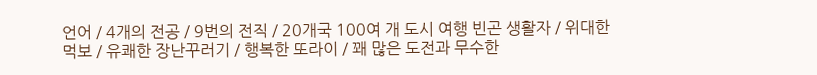언어 / 4개의 전공 / 9번의 전직 / 20개국 100여 개 도시 여행 빈곤 생활자 / 위대한 먹보 / 유쾌한 장난꾸러기 / 행복한 또라이 / 꽤 많은 도전과 무수한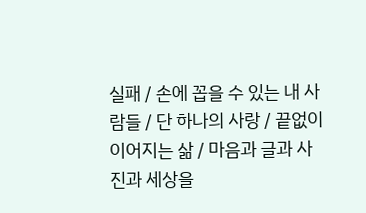실패 / 손에 꼽을 수 있는 내 사람들 / 단 하나의 사랑 / 끝없이 이어지는 삶 / 마음과 글과 사진과 세상을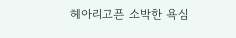헤아리고픈 소박한 욕심